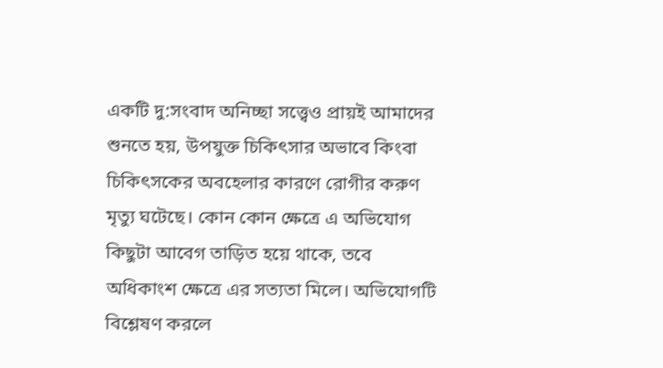একটি দু:সংবাদ অনিচ্ছা সত্ত্বেও প্রায়ই আমাদের শুনতে হয়, উপযুক্ত চিকিৎসার অভাবে কিংবা চিকিৎসকের অবহেলার কারণে রোগীর করুণ মৃত্যু ঘটেছে। কোন কোন ক্ষেত্রে এ অভিযোগ কিছুটা আবেগ তাড়িত হয়ে থাকে, তবে অধিকাংশ ক্ষেত্রে এর সত্যতা মিলে। অভিযোগটি বিশ্লেষণ করলে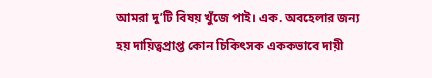আমরা দু’টি বিষয় খুঁজে পাই। এক. অবহেলার জন্য হয় দায়িত্বপ্রাপ্ত কোন চিকিৎসক এককভাবে দায়ী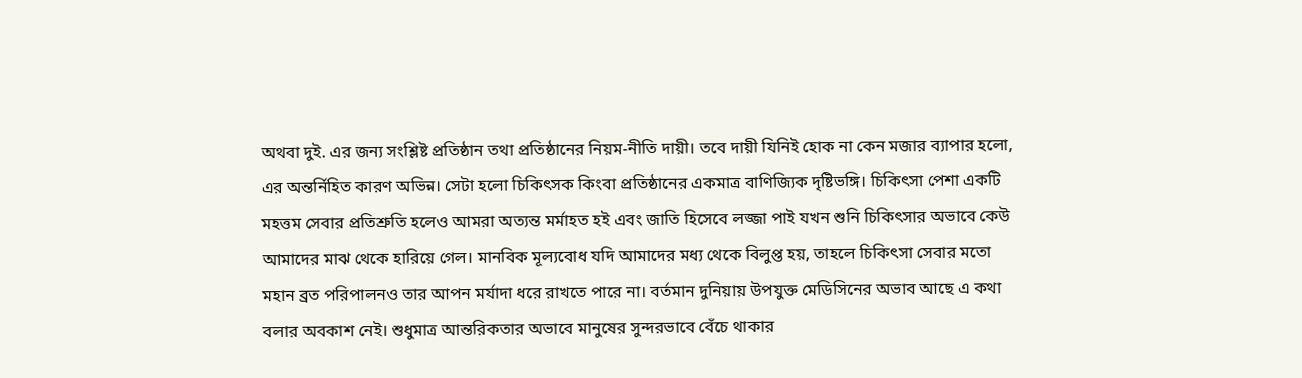অথবা দুই. এর জন্য সংশ্লিষ্ট প্রতিষ্ঠান তথা প্রতিষ্ঠানের নিয়ম-নীতি দায়ী। তবে দায়ী যিনিই হোক না কেন মজার ব্যাপার হলো, এর অন্তর্নিহিত কারণ অভিন্ন। সেটা হলো চিকিৎসক কিংবা প্রতিষ্ঠানের একমাত্র বাণিজ্যিক দৃষ্টিভঙ্গি। চিকিৎসা পেশা একটি মহত্তম সেবার প্রতিশ্রুতি হলেও আমরা অত্যন্ত মর্মাহত হই এবং জাতি হিসেবে লজ্জা পাই যখন শুনি চিকিৎসার অভাবে কেউ আমাদের মাঝ থেকে হারিয়ে গেল। মানবিক মূল্যবোধ যদি আমাদের মধ্য থেকে বিলুপ্ত হয়, তাহলে চিকিৎসা সেবার মতো মহান ব্রত পরিপালনও তার আপন মর্যাদা ধরে রাখতে পারে না। বর্তমান দুনিয়ায় উপযুক্ত মেডিসিনের অভাব আছে এ কথা বলার অবকাশ নেই। শুধুমাত্র আন্তরিকতার অভাবে মানুষের সুন্দরভাবে বেঁচে থাকার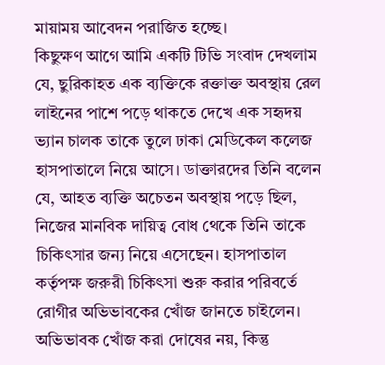মায়াময় আবেদন পরাজিত হচ্ছে।
কিছুক্ষণ আগে আমি একটি টিভি সংবাদ দেখলাম যে, ছুরিকাহত এক ব্যক্তিকে রক্তাক্ত অবস্থায় রেল লাইনের পাশে পড়ে থাকতে দেখে এক সহৃদয় ভ্যান চালক তাকে তুলে ঢাকা মেডিকেল কলেজ হাসপাতালে নিয়ে আসে। ডাক্তারদের তিনি বলেন যে, আহত ব্যক্তি অচেতন অবস্থায় পড়ে ছিল, নিজের মানবিক দায়িত্ব বোধ থেকে তিনি তাকে চিকিৎসার জন্য নিয়ে এসেছেন। হাসপাতাল কর্তৃপক্ষ জরুরী চিকিৎসা শুরু করার পরিবর্তে রোগীর অভিভাবকের খোঁজ জানতে চাইলেন। অভিভাবক খোঁজ করা দোষের নয়, কিন্তু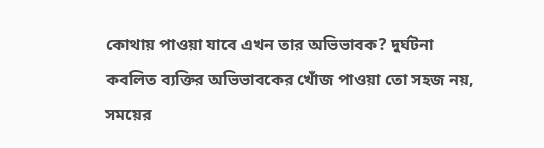কোথায় পাওয়া যাবে এখন তার অভিভাবক? দুর্ঘটনা কবলিত ব্যক্তির অভিভাবকের খোঁজ পাওয়া তো সহজ নয়, সময়ের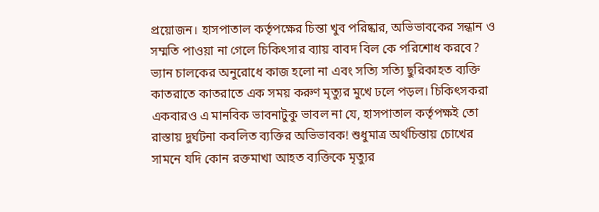প্রয়োজন। হাসপাতাল কর্তৃপক্ষের চিন্তা খুব পরিষ্কার, অভিভাবকের সন্ধান ও সম্মতি পাওয়া না গেলে চিকিৎসার ব্যায় বাবদ বিল কে পরিশোধ করবে? ভ্যান চালকের অনুরোধে কাজ হলো না এবং সত্যি সত্যি ছুরিকাহত ব্যক্তি কাতরাতে কাতরাতে এক সময় করুণ মৃত্যুর মুখে ঢলে পড়ল। চিকিৎসকরা একবারও এ মানবিক ভাবনাটুকু ভাবল না যে, হাসপাতাল কর্তৃপক্ষই তো রাস্তায় দুর্ঘটনা কবলিত ব্যক্তির অভিভাবক! শুধুমাত্র অর্থচিন্তায় চোখের সামনে যদি কোন রক্তমাখা আহত ব্যক্তিকে মৃত্যুর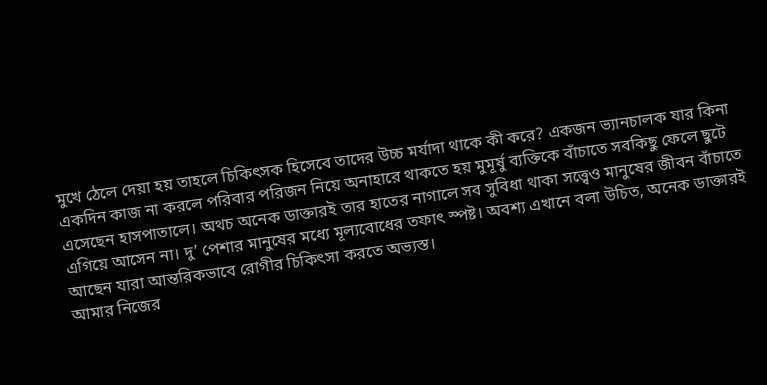মুখে ঠেলে দেয়া হয় তাহলে চিকিৎসক হিসেবে তাদের উচ্চ মর্যাদা থাকে কী করে? একজন ভ্যানচালক যার কিনা একদিন কাজ না করলে পরিবার পরিজন নিয়ে অনাহারে থাকতে হয় মুমূর্ষু ব্যক্তিকে বাঁচাতে সবকিছু ফেলে ছুটে এসেছেন হাসপাতালে। অথচ অনেক ডাক্তারই তার হাতের নাগালে সব সুবিধা থাকা সত্ত্বেও মানুষের জীবন বাঁচাতে এগিয়ে আসেন না। দু’ পেশার মানুষের মধ্যে মূল্যবোধের তফাৎ স্পষ্ট। অবশ্য এখানে বলা উচিত, অনেক ডাক্তারই আছেন যারা আন্তরিকভাবে রোগীর চিকিৎসা করতে অভ্যস্ত।
আমার নিজের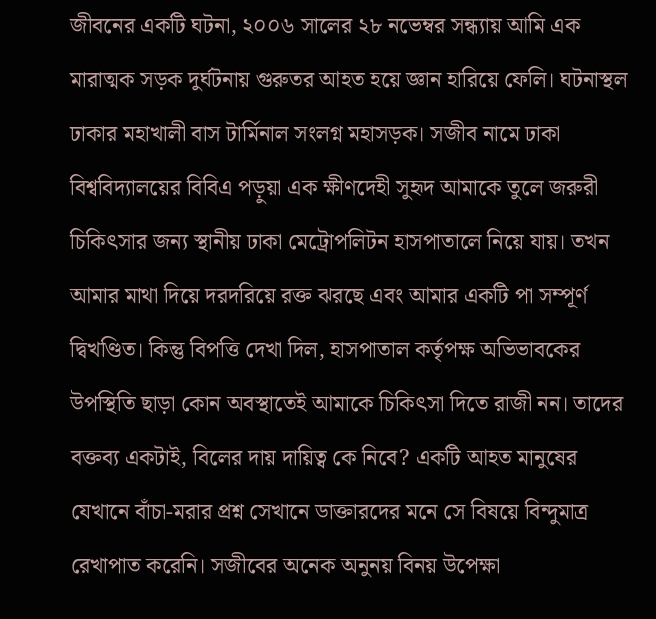জীবনের একটি ঘটনা, ২০০৬ সালের ২৮ নভেম্বর সন্ধ্যায় আমি এক মারাত্মক সড়ক দুর্ঘটনায় গুরুতর আহত হয়ে জ্ঞান হারিয়ে ফেলি। ঘটনাস্থল ঢাকার মহাখালী বাস টার্মিনাল সংলগ্ন মহাসড়ক। সজীব নামে ঢাকা বিশ্ববিদ্যালয়ের বিবিএ পড়ুয়া এক ক্ষীণদেহী সুহৃদ আমাকে তুলে জরুরী চিকিৎসার জন্য স্থানীয় ঢাকা মেট্রোপলিটন হাসপাতালে নিয়ে যায়। তখন আমার মাথা দিয়ে দরদরিয়ে রক্ত ঝরছে এবং আমার একটি পা সম্পূর্ণ দ্বিখণ্ডিত। কিন্তু বিপত্তি দেখা দিল, হাসপাতাল কর্তৃপক্ষ অভিভাবকের উপস্থিতি ছাড়া কোন অবস্থাতেই আমাকে চিকিৎসা দিতে রাজী নন। তাদের বক্তব্য একটাই, বিলের দায় দায়িত্ব কে নিবে? একটি আহত মানুষের যেখানে বাঁচা-মরার প্রশ্ন সেখানে ডাক্তারদের মনে সে বিষয়ে বিন্দুমাত্র রেখাপাত করেনি। সজীবের অনেক অনুনয় বিনয় উপেক্ষা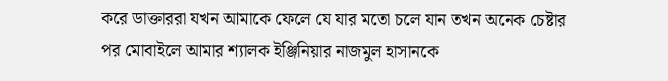করে ডাক্তাররা যখন আমাকে ফেলে যে যার মতো চলে যান তখন অনেক চেষ্টার পর মোবাইলে আমার শ্যালক ইঞ্জিনিয়ার নাজমুল হাসানকে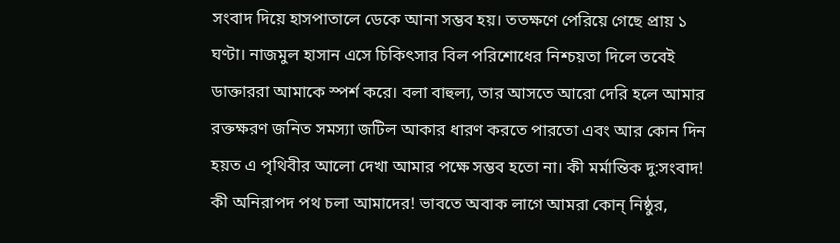সংবাদ দিয়ে হাসপাতালে ডেকে আনা সম্ভব হয়। ততক্ষণে পেরিয়ে গেছে প্রায় ১ ঘণ্টা। নাজমুল হাসান এসে চিকিৎসার বিল পরিশোধের নিশ্চয়তা দিলে তবেই ডাক্তাররা আমাকে স্পর্শ করে। বলা বাহুল্য, তার আসতে আরো দেরি হলে আমার রক্তক্ষরণ জনিত সমস্যা জটিল আকার ধারণ করতে পারতো এবং আর কোন দিন হয়ত এ পৃথিবীর আলো দেখা আমার পক্ষে সম্ভব হতো না। কী মর্মান্তিক দু:সংবাদ! কী অনিরাপদ পথ চলা আমাদের! ভাবতে অবাক লাগে আমরা কোন্ নিষ্ঠুর,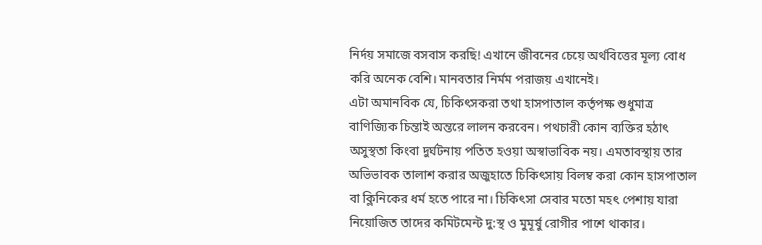নির্দয় সমাজে বসবাস করছি! এখানে জীবনের চেয়ে অর্থবিত্তের মূল্য বোধ করি অনেক বেশি। মানবতার নির্মম পরাজয় এখানেই।
এটা অমানবিক যে, চিকিৎসকরা তথা হাসপাতাল কর্তৃপক্ষ শুধুমাত্র বাণিজ্যিক চিন্তাই অন্তরে লালন করবেন। পথচারী কোন ব্যক্তির হঠাৎ অসুস্থতা কিংবা দুর্ঘটনায় পতিত হওয়া অস্বাভাবিক নয়। এমতাবস্থায় তার অভিভাবক তালাশ করার অজুহাতে চিকিৎসায় বিলম্ব করা কোন হাসপাতাল বা ক্লিনিকের ধর্ম হতে পারে না। চিকিৎসা সেবার মতো মহৎ পেশায় যারা নিয়োজিত তাদের কমিটমেন্ট দু:স্থ ও মুমূর্ষু রোগীর পাশে থাকার।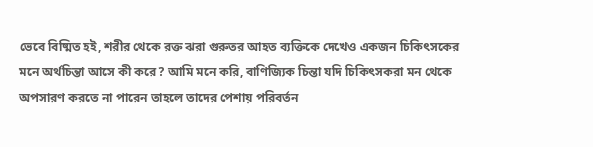ভেবে বিষ্মিত হই, শরীর থেকে রক্ত ঝরা গুরুতর আহত ব্যক্তিকে দেখেও একজন চিকিৎসকের মনে অর্থচিন্তা আসে কী করে? আমি মনে করি, বাণিজ্যিক চিন্তা যদি চিকিৎসকরা মন থেকে অপসারণ করতে না পারেন তাহলে তাদের পেশায় পরিবর্তন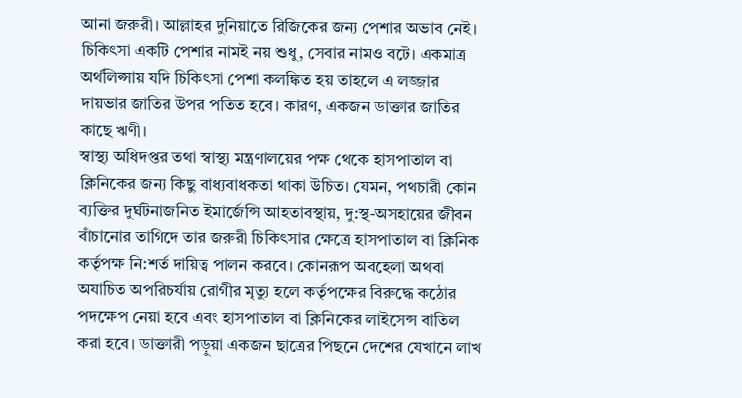আনা জরুরী। আল্লাহর দুনিয়াতে রিজিকের জন্য পেশার অভাব নেই। চিকিৎসা একটি পেশার নামই নয় শুধু, সেবার নামও বটে। একমাত্র অর্থলিপ্সায় যদি চিকিৎসা পেশা কলঙ্কিত হয় তাহলে এ লজ্জার দায়ভার জাতির উপর পতিত হবে। কারণ, একজন ডাক্তার জাতির কাছে ঋণী।
স্বাস্থ্য অধিদপ্তর তথা স্বাস্থ্য মন্ত্রণালয়ের পক্ষ থেকে হাসপাতাল বা ক্লিনিকের জন্য কিছু বাধ্যবাধকতা থাকা উচিত। যেমন, পথচারী কোন ব্যক্তির দুর্ঘটনাজনিত ইমার্জেন্সি আহতাবস্থায়, দু:স্থ-অসহায়ের জীবন বাঁচানোর তাগিদে তার জরুরী চিকিৎসার ক্ষেত্রে হাসপাতাল বা ক্লিনিক কর্তৃপক্ষ নি:শর্ত দায়িত্ব পালন করবে। কোনরূপ অবহেলা অথবা অযাচিত অপরিচর্যায় রোগীর মৃত্যু হলে কর্তৃপক্ষের বিরুদ্ধে কঠোর পদক্ষেপ নেয়া হবে এবং হাসপাতাল বা ক্লিনিকের লাইসেন্স বাতিল করা হবে। ডাক্তারী পড়ুয়া একজন ছাত্রের পিছনে দেশের যেখানে লাখ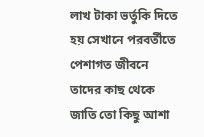লাখ টাকা ভর্তুকি দিতে হয় সেখানে পরবর্তীতে পেশাগত জীবনে তাদের কাছ থেকে জাতি তো কিছু আশা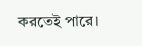করতেই পারে।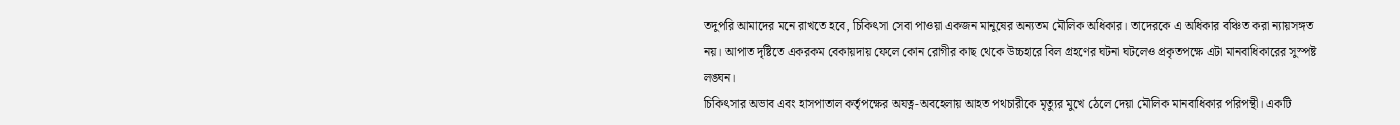তদুপরি আমাদের মনে রাখতে হবে, চিকিৎসা সেবা পাওয়া একজন মানুষের অন্যতম মৌলিক অধিকার। তাদেরকে এ অধিকার বঞ্চিত করা ন্যায়সঙ্গত নয়। আপাত দৃষ্টিতে একরকম বেকায়দায় ফেলে কোন রোগীর কাছ থেকে উচ্চহারে বিল গ্রহণের ঘটনা ঘটলেও প্রকৃতপক্ষে এটা মানবাধিকারের সুস্পষ্ট লঙ্ঘন।
চিকিৎসার অভাব এবং হাসপাতাল কর্তৃপক্ষের অযত্ন-অবহেলায় আহত পথচারীকে মৃত্যুর মুখে ঠেলে দেয়া মৌলিক মানবাধিকার পরিপন্থী। একটি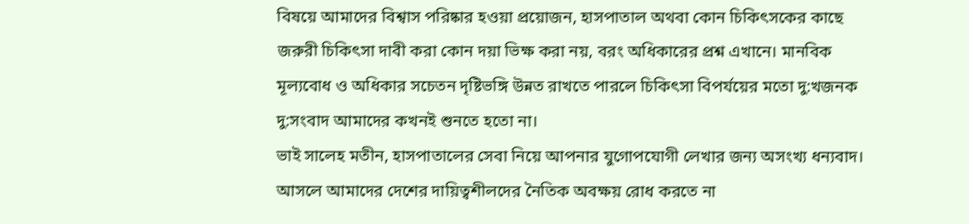বিষয়ে আমাদের বিশ্বাস পরিষ্কার হওয়া প্রয়োজন, হাসপাতাল অথবা কোন চিকিৎসকের কাছে জরুরী চিকিৎসা দাবী করা কোন দয়া ভিক্ষ করা নয়, বরং অধিকারের প্রশ্ন এখানে। মানবিক মূল্যবোধ ও অধিকার সচেতন দৃষ্টিভঙ্গি উন্নত রাখতে পারলে চিকিৎসা বিপর্যয়ের মতো দু:খজনক দু:সংবাদ আমাদের কখনই শুনতে হতো না।
ভাই সালেহ মতীন, হাসপাতালের সেবা নিয়ে আপনার যুগোপযোগী লেখার জন্য অসংখ্য ধন্যবাদ। আসলে আমাদের দেশের দায়িত্বশীলদের নৈতিক অবক্ষয় রোধ করতে না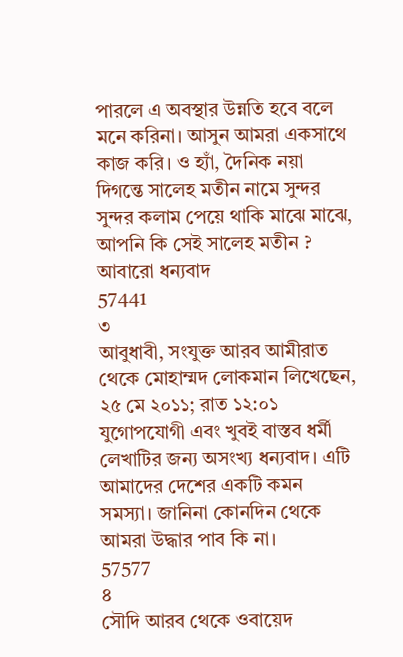পারলে এ অবস্থার উন্নতি হবে বলে মনে করিনা। আসুন আমরা একসাথে কাজ করি। ও হ্যাঁ, দৈনিক নয়া দিগন্তে সালেহ মতীন নামে সুন্দর সুন্দর কলাম পেয়ে থাকি মাঝে মাঝে, আপনি কি সেই সালেহ মতীন ? আবারো ধন্যবাদ
57441
৩
আবুধাবী, সংযুক্ত আরব আমীরাত থেকে মোহাম্মদ লোকমান লিখেছেন,
২৫ মে ২০১১; রাত ১২:০১
যুগোপযোগী এবং খুবই বাস্তব ধর্মী লেখাটির জন্য অসংখ্য ধন্যবাদ। এটি আমাদের দেশের একটি কমন সমস্যা। জানিনা কোনদিন থেকে আমরা উদ্ধার পাব কি না।
57577
৪
সৌদি আরব থেকে ওবায়েদ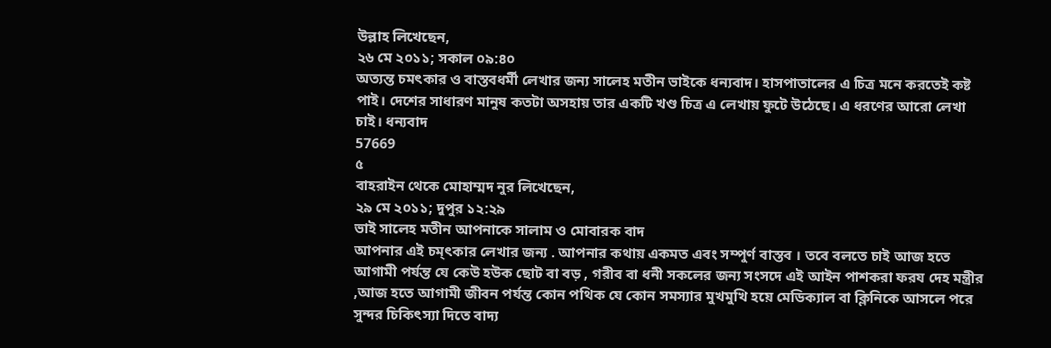উল্লাহ লিখেছেন,
২৬ মে ২০১১; সকাল ০৯:৪০
অত্যন্ত চমৎকার ও বাস্তবধর্মী লেখার জন্য সালেহ মতীন ভাইকে ধন্যবাদ। হাসপাতালের এ চিত্র মনে করতেই কষ্ট পাই। দেশের সাধারণ মানুষ কতটা অসহায় তার একটি খণ্ড চিত্র এ লেখায় ফুটে উঠেছে। এ ধরণের আরো লেখা চাই। ধন্যবাদ
57669
৫
বাহরাইন থেকে মোহাম্মদ নুর লিখেছেন,
২৯ মে ২০১১; দুপুর ১২:২৯
ভাই সালেহ মতীন আপনাকে সালাম ও মোবারক বাদ
আপনার এই চম্ৎকার লেখার জন্য . আপনার কথায় একমত এবং সম্পুর্ণ বাস্তব । তবে বলতে চাই আজ হতে আগামী পর্যন্ত যে কেউ হউক ছোট বা বড় , গরীব বা ধনী সকলের জন্য সংসদে এই আইন পাশকরা ফরয দেহ মন্ত্রীর ,আজ হতে আগামী জীবন পর্যন্ত কোন পথিক যে কোন সমস্যার মুখমুখি হয়ে মেডিক্যাল বা ক্লিনিকে আসলে পরে সুন্দর চিকিৎস্যা দিতে বাদ্য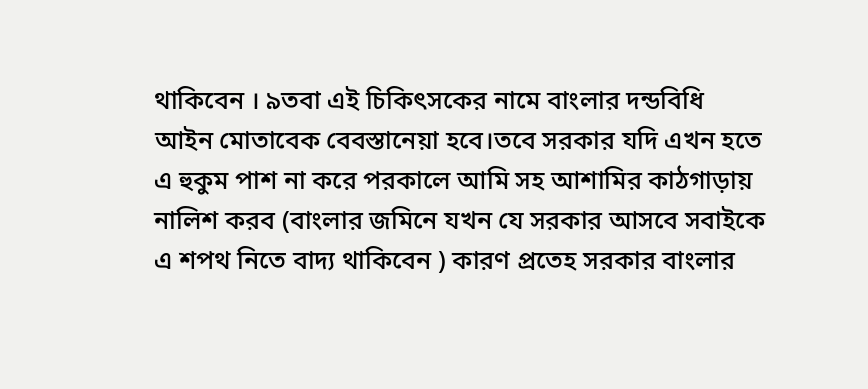থাকিবেন । ৯তবা এই চিকিৎসকের নামে বাংলার দন্ডবিধি আইন মোতাবেক বেবস্তানেয়া হবে।তবে সরকার যদি এখন হতে এ হুকুম পাশ না করে পরকালে আমি সহ আশামির কাঠগাড়ায় নালিশ করব (বাংলার জমিনে যখন যে সরকার আসবে সবাইকে এ শপথ নিতে বাদ্য থাকিবেন ) কারণ প্রতেহ সরকার বাংলার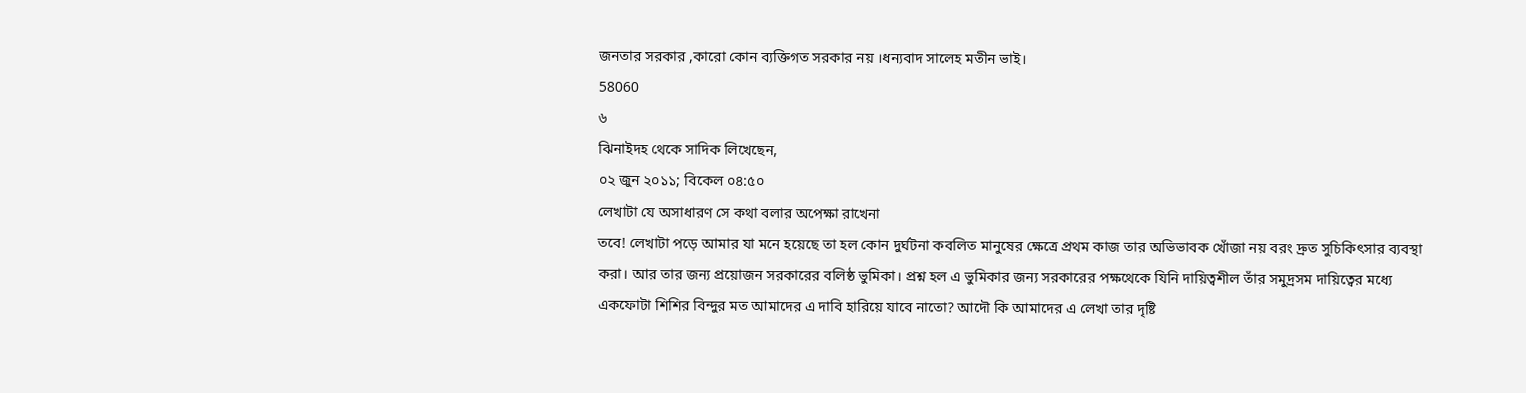জনতার সরকার ,কারো কোন ব্যক্তিগত সরকার নয় ।ধন্যবাদ সালেহ মতীন ভাই।
58060
৬
ঝিনাইদহ থেকে সাদিক লিখেছেন,
০২ জুন ২০১১; বিকেল ০৪:৫০
লেখাটা যে অসাধারণ সে কথা বলার অপেক্ষা রাখেনা
তবে! লেখাটা পড়ে আমার যা মনে হয়েছে তা হল কোন দুর্ঘটনা কবলিত মানুষের ক্ষেত্রে প্রথম কাজ তার অভিভাবক খোঁজা নয় বরং দ্রুত সুচিকিৎসার ব্যবস্থা করা। আর তার জন্য প্রয়োজন সরকারের বলিষ্ঠ ভুমিকা। প্রশ্ন হল এ ভুমিকার জন্য সরকারের পক্ষথেকে যিনি দায়িত্বশীল তাঁর সমুদ্রসম দায়িত্বের মধ্যে একফোটা শিশির বিন্দুর মত আমাদের এ দাবি হারিয়ে যাবে নাতো? আদৌ কি আমাদের এ লেখা তার দৃষ্টি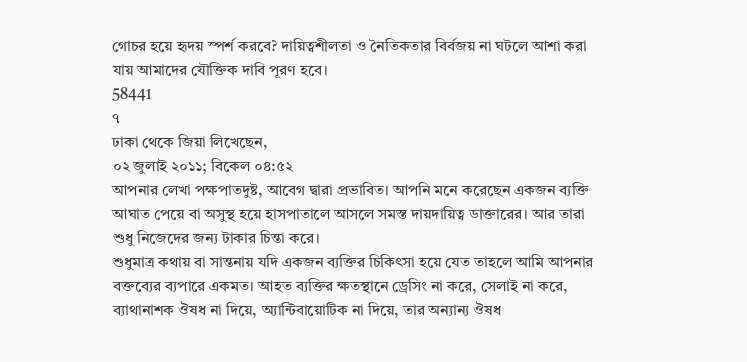গোচর হয়ে হৃদয় স্পর্শ করবে? দায়িত্বশীলতা ও নৈতিকতার বির্বজয় না ঘটলে আশা করা যায় আমাদের যৌক্তিক দাবি পূরণ হবে।
58441
৭
ঢাকা থেকে জিয়া লিখেছেন,
০২ জুলাই ২০১১; বিকেল ০৪:৫২
আপনার লেখা পক্ষপাতদুষ্ট, আবেগ দ্বারা প্রভাবিত। আপনি মনে করেছেন একজন ব্যক্তি আঘাত পেয়ে বা অসুস্থ হয়ে হাসপাতালে আসলে সমস্ত দায়দায়িত্ব ডাক্তারের। আর তারা শুধু নিজেদের জন্য টাকার চিন্তা করে।
শুধুমাত্র কথায় বা সান্তনায় যদি একজন ব্যক্তির চিকিৎসা হয়ে যেত তাহলে আমি আপনার বক্তব্যের ব্যপারে একমত। আহত ব্যক্তির ক্ষতস্থানে ড্রেসিং না করে, সেলাই না করে, ব্যাথানাশক ঔষধ না দিয়ে, অ্যান্টিবায়োটিক না দিয়ে, তার অন্যান্য ঔষধ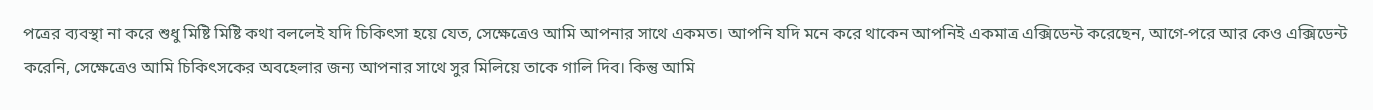পত্রের ব্যবস্থা না করে শুধু মিষ্টি মিষ্টি কথা বললেই যদি চিকিৎসা হয়ে যেত, সেক্ষেত্রেও আমি আপনার সাথে একমত। আপনি যদি মনে করে থাকেন আপনিই একমাত্র এক্সিডেন্ট করেছেন, আগে-পরে আর কেও এক্সিডেন্ট করেনি, সেক্ষেত্রেও আমি চিকিৎসকের অবহেলার জন্য আপনার সাথে সুর মিলিয়ে তাকে গালি দিব। কিন্তু আমি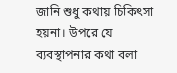জানি শুধু কথায় চিকিৎসা হয়না। উপরে যে ব্যবস্থাপনার কথা বলা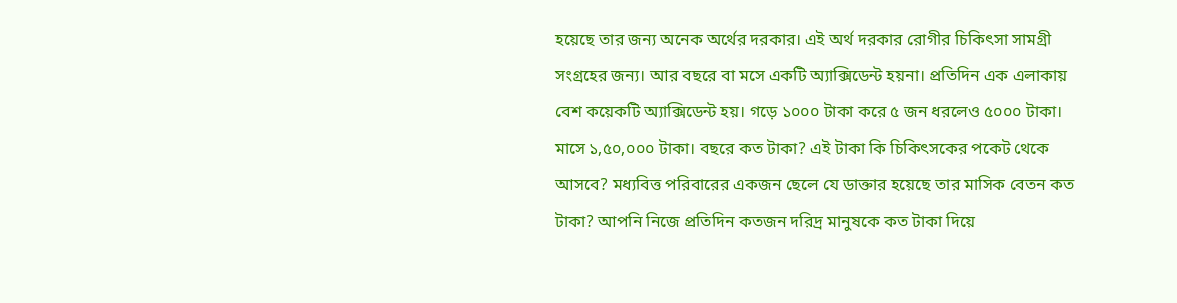হয়েছে তার জন্য অনেক অর্থের দরকার। এই অর্থ দরকার রোগীর চিকিৎসা সামগ্রী সংগ্রহের জন্য। আর বছরে বা মসে একটি অ্যাক্সিডেন্ট হয়না। প্রতিদিন এক এলাকায় বেশ কয়েকটি অ্যাক্সিডেন্ট হয়। গড়ে ১০০০ টাকা করে ৫ জন ধরলেও ৫০০০ টাকা। মাসে ১,৫০,০০০ টাকা। বছরে কত টাকা? এই টাকা কি চিকিৎসকের পকেট থেকে আসবে? মধ্যবিত্ত পরিবারের একজন ছেলে যে ডাক্তার হয়েছে তার মাসিক বেতন কত টাকা? আপনি নিজে প্রতিদিন কতজন দরিদ্র মানুষকে কত টাকা দিয়ে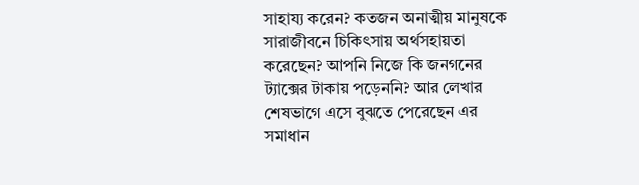সাহায্য করেন? কতজন অনাত্মীয় মানুষকে সারাজীবনে চিকিৎসায় অর্থসহায়তা করেছেন? আপনি নিজে কি জনগনের ট্যাক্সের টাকায় পড়েননি? আর লেখার শেষভাগে এসে বুঝতে পেরেছেন এর সমাধান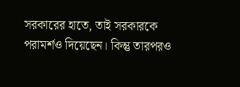সরকারের হাতে, তাই সরকারকে পরামর্শও দিয়েছেন। কিন্তু তারপরও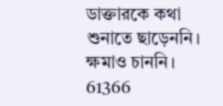ডাক্তারকে কথা শুনাতে ছাড়েননি। ক্ষমাও চাননি।
61366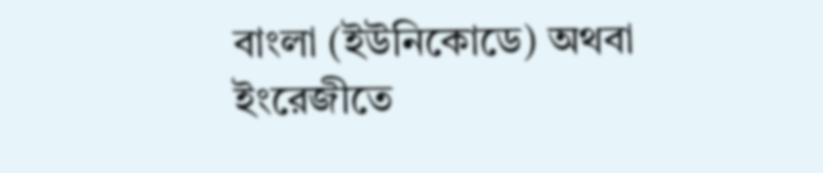বাংলা (ইউনিকোডে) অথবা ইংরেজীতে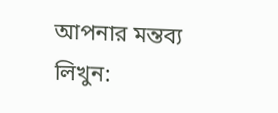আপনার মন্তব্য লিখুন: